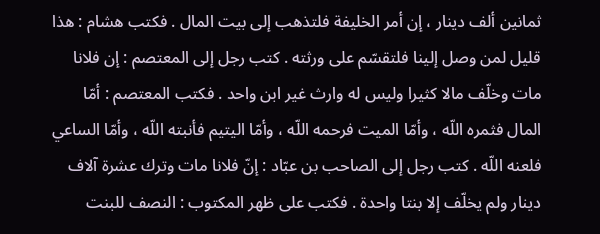ثمانين ألف دينار ، إن أمر الخليفة فلتذهب إلى بيت المال . فكتب هشام : هذا قليل لمن وصل إلينا فلتقسّم على ورثته . كتب رجل إلى المعتصم : إن فلانا مات وخلّف مالا كثيرا وليس له وارث غير ابن واحد . فكتب المعتصم : أمّا المال فثمره اللّه ، وأمّا الميت فرحمه اللّه ، وأمّا اليتيم فأنبته اللّه ، وأمّا الساعي فلعنه اللّه . كتب رجل إلى الصاحب بن عبّاد : إنّ فلانا مات وترك عشرة آلاف دينار ولم يخلّف إلا بنتا واحدة . فكتب على ظهر المكتوب : النصف للبنت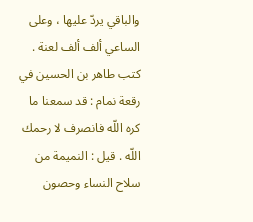والباقي يردّ عليها ، وعلى الساعي ألف ألف لعنة . كتب طاهر بن الحسين في رقعة نمام : قد سمعنا ما كره اللّه فانصرف لا رحمك اللّه . قيل : النميمة من سلاح النساء وحصون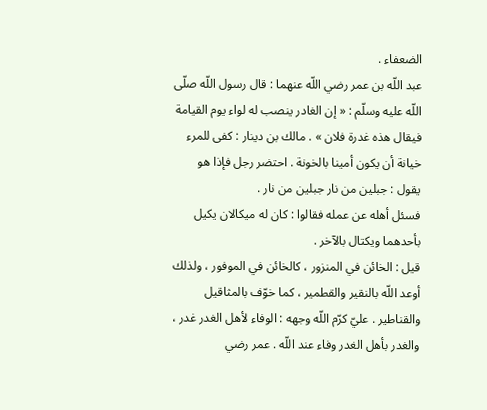الضعفاء .
عبد اللّه بن عمر رضي اللّه عنهما : قال رسول اللّه صلّى اللّه عليه وسلّم : « إن الغادر ينصب له لواء يوم القيامة فيقال هذه غدرة فلان » . مالك بن دينار : كفى للمرء خيانة أن يكون أمينا بالخونة . احتضر رجل فإذا هو يقول : جبلين من نار جبلين من نار .
فسئل أهله عن عمله فقالوا : كان له ميكالان يكيل بأحدهما ويكتال بالآخر .
قيل : الخائن في المنزور ، كالخائن في الموفور ، ولذلك أوعد اللّه بالنقير والقطمير ، كما خوّف بالمثاقيل والقناطير . عليّ كرّم اللّه وجهه : الوفاء لأهل الغدر غدر ، والغدر بأهل الغدر وفاء عند اللّه . عمر رضي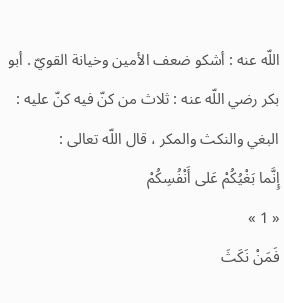اللّه عنه : أشكو ضعف الأمين وخيانة القويّ . أبو بكر رضي اللّه عنه : ثلاث من كنّ فيه كنّ عليه : البغي والنكث والمكر ، قال اللّه تعالى :
إِنَّما بَغْيُكُمْ عَلى أَنْفُسِكُمْ
« 1 »
فَمَنْ نَكَثَ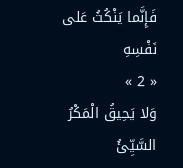فَإِنَّما يَنْكُثُ عَلى نَفْسِهِ
« 2 »
وَلا يَحِيقُ الْمَكْرُ السَّيِّئُ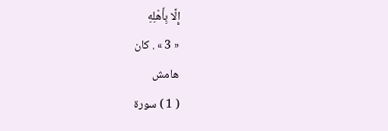إِلَّا بِأَهْلِهِ
« 3 » . كان
هامش
( 1 ) سورة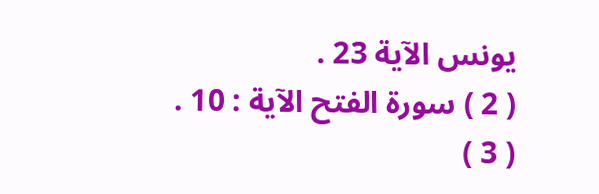يونس الآية 23 .
( 2 ) سورة الفتح الآية : 10 .
( 3 )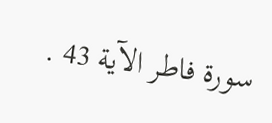سورة فاطر الآية 43 .